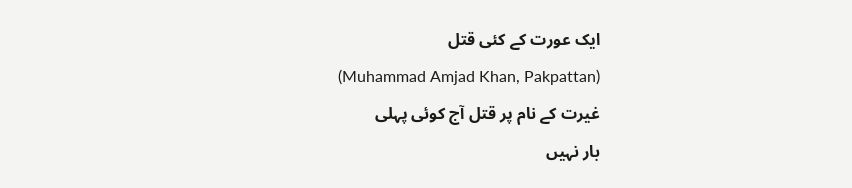ایک عورت کے کئی قتل
(Muhammad Amjad Khan, Pakpattan)
غیرت کے نام پر قتل آج کوئی پہلی
بار نہیں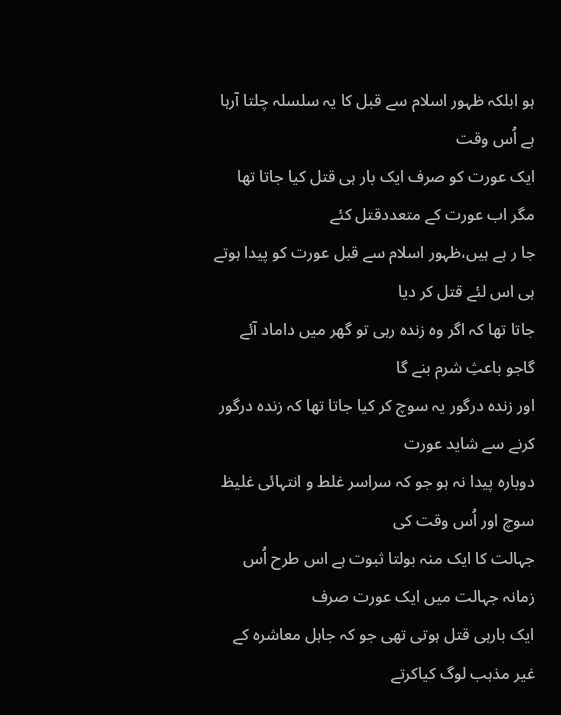ہو ابلکہ ظہور اسلام سے قبل کا یہ سلسلہ چلتا آرہا ہے اُس وقت
ایک عورت کو صرف ایک بار ہی قتل کیا جاتا تھا مگر اب عورت کے متعددقتل کئے
جا ر ہے ہیں،ظہور اسلام سے قبل عورت کو پیدا ہوتے ہی اس لئے قتل کر دیا
جاتا تھا کہ اگر وہ زندہ رہی تو گھر میں داماد آئے گاجو باعثِ شرم بنے گا
اور زندہ درگور یہ سوچ کر کیا جاتا تھا کہ زندہ درگور کرنے سے شاید عورت
دوبارہ پیدا نہ ہو جو کہ سراسر غلط و انتہائی غلیظ سوچ اور اُس وقت کی
جہالت کا ایک منہ بولتا ثبوت ہے اس طرح اُس زمانہ جہالت میں ایک عورت صرف
ایک بارہی قتل ہوتی تھی جو کہ جاہل معاشرہ کے غیر مذہب لوگ کیاکرتے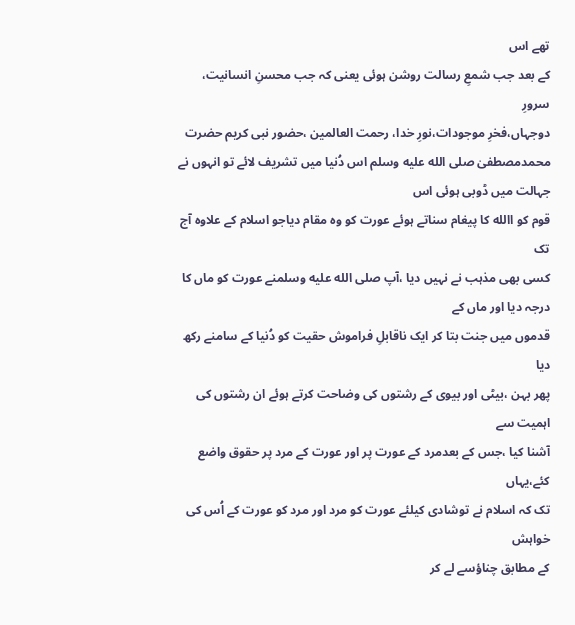تھے اس
کے بعد جب شمعِ رسالت روشن ہوئی یعنی کہ جب محسنِ انسانیت، سرورِ
دوجہاں،فخرِ موجودات،نورِ خدا، رحمت العالمین ،حضور نبی کریم حضرت
محمدمصطفیٰ صلى الله عليه وسلم اس دُنیا میں تشریف لائے تو انہوں نے جہالت میں ڈوبی ہوئی اس
قوم کو االله کا پیغام سناتے ہوئے عورت کو وہ مقام دیاجو اسلام کے علاوہ آج تک
کسی بھی مذہب نے نہیں دیا ،آپ صلى الله عليه وسلمنے عورت کو ماں کا درجہ دیا اور ماں کے
قدموں میں جنت بتا کر ایک ناقابلِ فراموش حقیت کو دُنیا کے سامنے رکھ دیا
پھر بہن ،بیٹی اور بیوی کے رشتوں کی وضاحت کرتے ہوئے ان رشتوں کی اہمیت سے
آشنا کیا ،جس کے بعدمرد کے عورت پر اور عورت کے مرد پر حقوق واضع کئے،یہاں
تک کہ اسلام نے توشادی کیلئے عورت کو مرد اور مرد کو عورت کے اُس کی خواہش
کے مطابق چناؤسے لے کر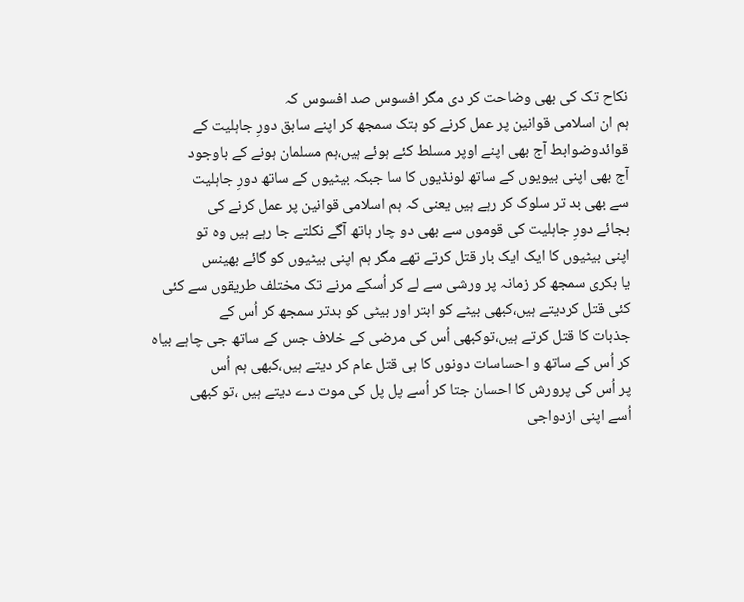نکاح تک کی بھی وضاحت کر دی مگر افسوس صد افسوس کہ
ہم ان اسلامی قوانین پر عمل کرنے کو ہتک سمجھ کر اپنے سابق دورِ جاہلیت کے
قوائدوضوابط آج بھی اپنے اوپر مسلط کئے ہوئے ہیں،ہم مسلمان ہونے کے باوجود
آج بھی اپنی بیویوں کے ساتھ لونڈیوں کا سا جبکہ بیٹیوں کے ساتھ دورِ جاہلیت
سے بھی بد تر سلوک کر رہے ہیں یعنی کہ ہم اسلامی قوانین پر عمل کرنے کی
بجائے دورِ جاہلیت کی قوموں سے بھی دو چار ہاتھ آگے نکلتے جا رہے ہیں وہ تو
اپنی بیٹیوں کا ایک ایک بار قتل کرتے تھے مگر ہم اپنی بیٹیوں کو گائے بھینس
یا بکری سمجھ کر زمانہ پر ورشی سے لے کر اُسکے مرنے تک مختلف طریقوں سے کئی
کئی قتل کردیتے ہیں،کبھی بیٹے کو ابتر اور بیٹی کو بدتر سمجھ کر اُس کے
جذبات کا قتل کرتے ہیں،توکبھی اُس کی مرضی کے خلاف جس کے ساتھ جی چاہے بیاہ
کر اُس کے ساتھ و احساسات دونوں کا ہی قتل عام کر دیتے ہیں،کبھی ہم اُس
پر اُس کی پرورش کا احسان جتا کر اُسے پل پل کی موت دے دیتے ہیں ،تو کبھی
اُسے اپنی ازدواجی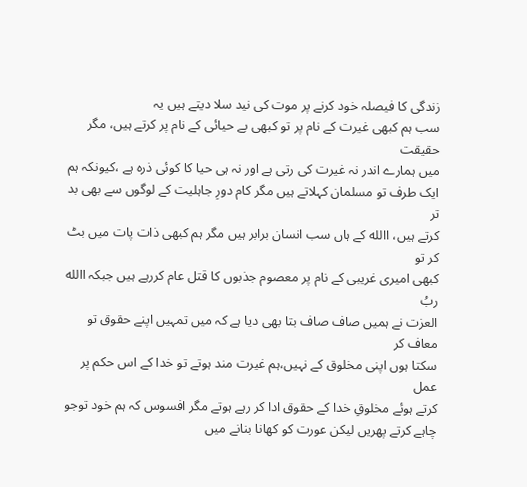زندگی کا فیصلہ خود کرنے پر موت کی نید سلا دیتے ہیں یہ
سب ہم کبھی غیرت کے نام پر تو کبھی بے حیائی کے نام پر کرتے ہیں، مگر حقیقت
میں ہمارے اندر نہ غیرت کی رتی ہے اور نہ ہی حیا کا کوئی ذرہ ہے ،کیونکہ ہم
ایک طرف تو مسلمان کہلاتے ہیں مگر کام دورِ جاہلیت کے لوگوں سے بھی بد تر
کرتے ہیں، االله کے ہاں سب انسان برابر ہیں مگر ہم کبھی ذات پات میں بٹ کر تو
کبھی امیری غریبی کے نام پر معصوم جذبوں کا قتل عام کررہے ہیں جبکہ االله ربُ
العزت نے ہمیں صاف صاف بتا بھی دیا ہے کہ میں تمہیں اپنے حقوق تو معاف کر
سکتا ہوں اپنی مخلوق کے نہیں،ہم غیرت مند ہوتے تو خدا کے اس حکم پر عمل
کرتے ہوئے مخلوقِ خدا کے حقوق ادا کر رہے ہوتے مگر افسوس کہ ہم خود توجو
چاہے کرتے پھریں لیکن عورت کو کھانا بنانے میں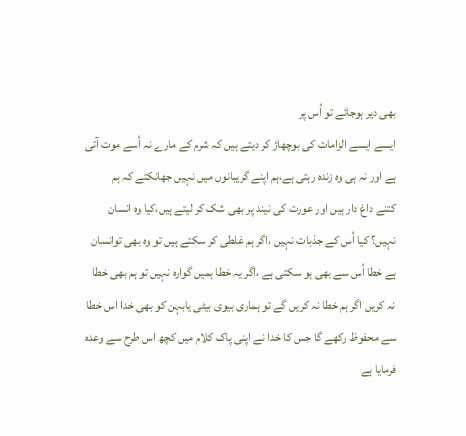بھی دیر ہوجائے تو اُس پر
ایسے ایسے الزامات کی بوچھاڑ کر دیتے ہیں کہ شرم کے مارے نہ اُسے موت آتی
ہے اور نہ ہی وہ زندہ رہتی ہے،ہم اپنے گریبانوں میں نہیں جھانکتے کہ ہم
کتنے داغ دار ہیں اور عورت کی نیند پر بھی شک کر لیتے ہیں،کیا وہ انسان
نہیں؟ کیا اُس کے جذبات نہیں ،اگر ہم غلطی کر سکتے ہیں تو وہ بھی توانسان
ہے خطا اُس سے بھی ہو سکتی ہے ،اگر یہ خطا ہمیں گوارہ نہیں تو ہم بھی خطا
نہ کریں اگر ہم خطا نہ کریں گے تو ہماری بیوی بیٹی یابہن کو بھی خدا اس خطا
سے محفوظ رکھے گا جس کا خدا نے اپنی پاک کلام میں کچھ اس طرح سے وعدہ
فرمایا ہے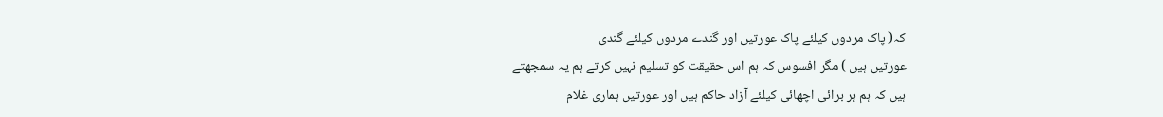کہ( پاک مردوں کیلئے پاک عورتیں اور گندے مردوں کیلئے گندی
عورتیں ہیں ) مگر افسوس کہ ہم اس حقیقت کو تسلیم نہیں کرتے ہم یہ سمجھتے
ہیں کہ ہم ہر برائی اچھائی کیلئے آزاد حاکم ہیں اور عورتیں ہماری غلام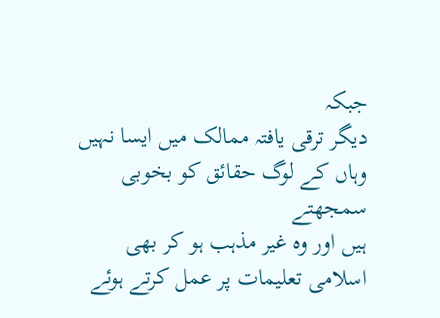جبکہ
دیگر ترقی یافتہ ممالک میں ایسا نہیں وہاں کے لوگ حقائق کو بخوبی سمجھتے
ہیں اور وہ غیر مذہب ہو کر بھی اسلامی تعلیمات پر عمل کرتے ہوئے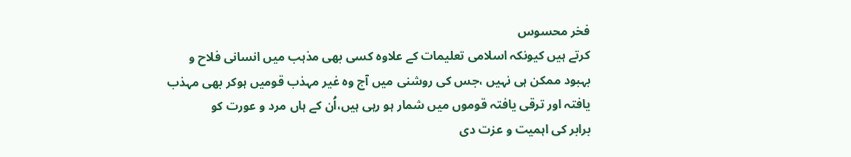فخر محسوس
کرتے ہیں کیونکہ اسلامی تعلیمات کے علاوہ کسی بھی مذہب میں انسانی فلاح و
بہبود ممکن ہی نہیں ،جس کی روشنی میں آج وہ غیر مہذب قومیں ہوکر بھی مہذب
یافتہ اور ترقی یافتہ قوموں میں شمار ہو رہی ہیں،اُن کے ہاں مرد و عورت کو
برابر کی اہمیت و عزت دی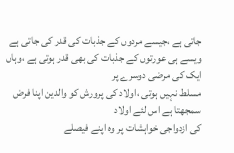جاتی ہے ،جیسے مردوں کے جذبات کی قدر کی جاتی ہے
ویسے ہی عورتوں کے جذبات کی بھی قدر ہوتی ہے ،وہاں ایک کی مرضی دوسرے پر
مسلط نہیں ہوتی ،اولاد کی پرورش کو والدین اپنا فرض سمجھتا ہے اس لئے اولاد
کی ازدواجی خواہشات پر وہ اپنے فیصلے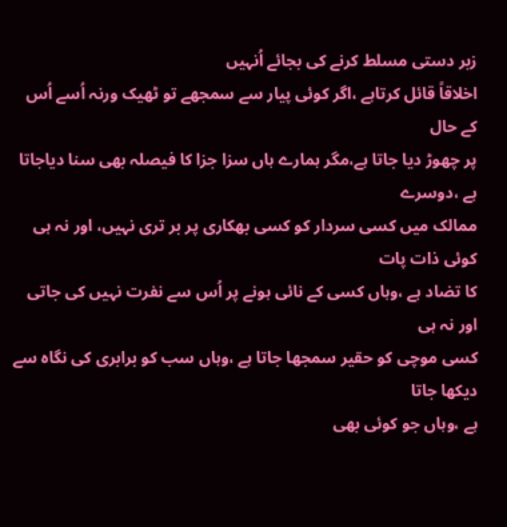زبر دستی مسلط کرنے کی بجائے اُنہیں
اخلاقاً قائل کرتاہے ،اگر کوئی پیار سے سمجھے تو ٹھیک ورنہ اُسے اُس کے حال
پر چھوڑ دیا جاتا ہے،مگر ہمارے ہاں سزا جزا کا فیصلہ بھی سنا دیاجاتا ہے ،دوسرے
ممالک میں کسی سردار کو کسی بھکاری پر بر تری نہیں، اور نہ ہی کوئی ذات پات
کا تضاد ہے ،وہاں کسی کے نائی ہونے پر اُس سے نفرت نہیں کی جاتی اور نہ ہی
کسی موچی کو حقیر سمجھا جاتا ہے ،وہاں سب کو برابری کی نگاہ سے دیکھا جاتا
ہے ،وہاں جو کوئی بھی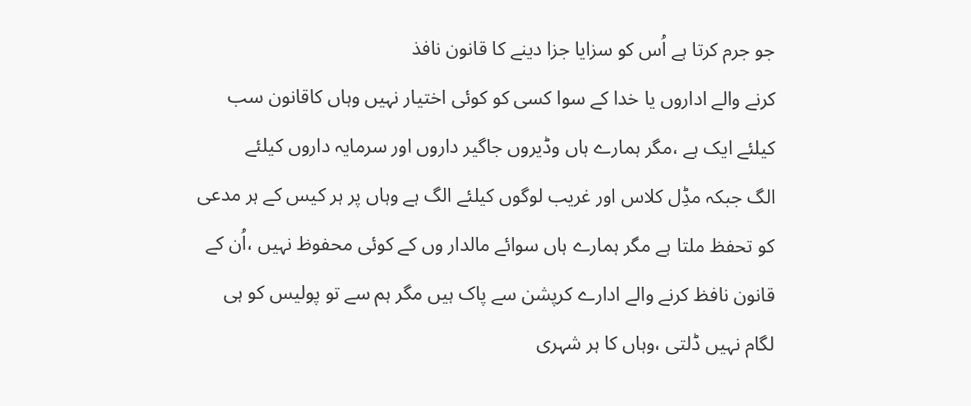جو جرم کرتا ہے اُس کو سزایا جزا دینے کا قانون نافذ
کرنے والے اداروں یا خدا کے سوا کسی کو کوئی اختیار نہیں وہاں کاقانون سب
کیلئے ایک ہے ،مگر ہمارے ہاں وڈیروں جاگیر داروں اور سرمایہ داروں کیلئے
الگ جبکہ مڈِل کلاس اور غریب لوگوں کیلئے الگ ہے وہاں پر ہر کیس کے ہر مدعی
کو تحفظ ملتا ہے مگر ہمارے ہاں سوائے مالدار وں کے کوئی محفوظ نہیں ،اُن کے
قانون نافظ کرنے والے ادارے کرپشن سے پاک ہیں مگر ہم سے تو پولیس کو ہی
لگام نہیں ڈلتی ،وہاں کا ہر شہری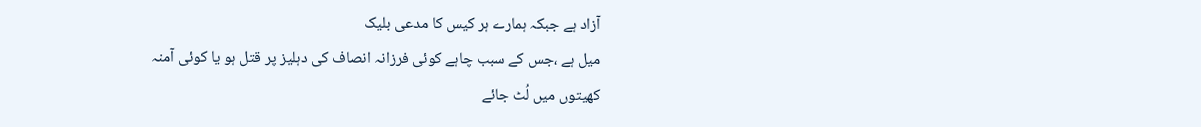آزاد ہے جبکہ ہمارے ہر کیس کا مدعی بلیک
میل ہے ،جس کے سبب چاہے کوئی فرزانہ انصاف کی دہلیز پر قتل ہو یا کوئی آمنہ
کھیتوں میں لُٹ جائے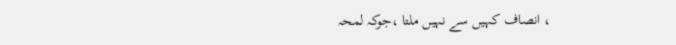، انصاف کہیں سے نہیں ملتا ،جوکہ لمحہ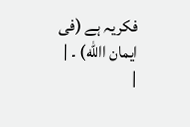فکریہ ہے (فی
ایمان االله) ۔ |
|